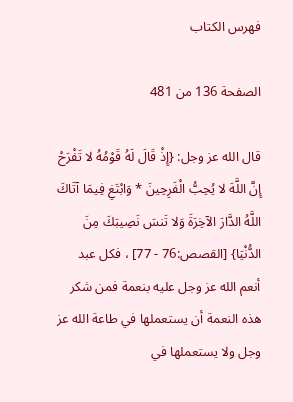فهرس الكتاب

الصفحة 136 من 481

قال الله عز وجل: {إِذْ قَالَ لَهُ قَوْمُهُ لا تَفْرَحْ إِنَّ اللَّهَ لا يُحِبُّ الْفَرِحِينَ * وَابْتَغِ فِيمَا آتَاكَ اللَّهُ الدَّارَ الآخِرَةَ وَلا تَنسَ نَصِيبَكَ مِنَ الدُّنْيَا} [القصص:76 - 77] ، فكل عبد أنعم الله عز وجل عليه بنعمة فمن شكر هذه النعمة أن يستعملها في طاعة الله عز وجل ولا يستعملها في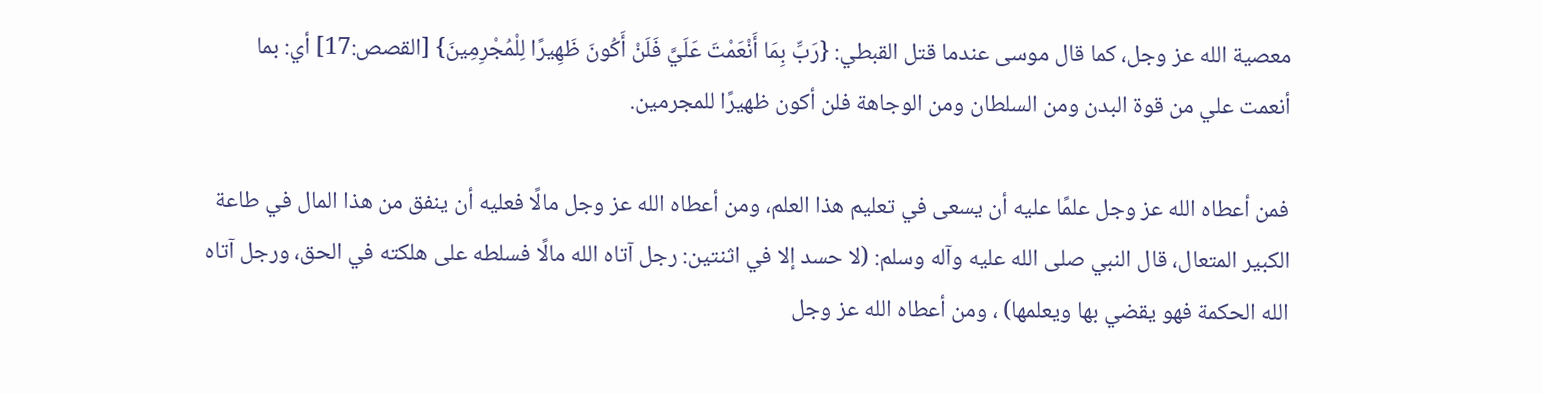معصية الله عز وجل، كما قال موسى عندما قتل القبطي: {رَبِّ بِمَا أَنْعَمْتَ عَلَيَّ فَلَنْ أَكُونَ ظَهِيرًا لِلْمُجْرِمِينَ} [القصص:17] أي: بما أنعمت علي من قوة البدن ومن السلطان ومن الوجاهة فلن أكون ظهيرًا للمجرمين.

فمن أعطاه الله عز وجل علمًا عليه أن يسعى في تعليم هذا العلم، ومن أعطاه الله عز وجل مالًا فعليه أن ينفق من هذا المال في طاعة الكبير المتعال، قال النبي صلى الله عليه وآله وسلم: (لا حسد إلا في اثنتين: رجل آتاه الله مالًا فسلطه على هلكته في الحق، ورجل آتاه الله الحكمة فهو يقضي بها ويعلمها) ، ومن أعطاه الله عز وجل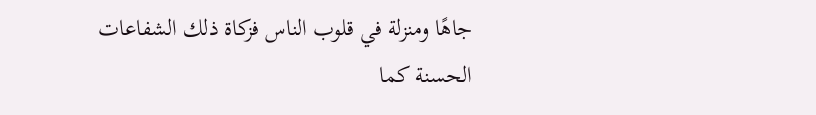جاهًا ومنزلة في قلوب الناس فزكاة ذلك الشفاعات الحسنة كما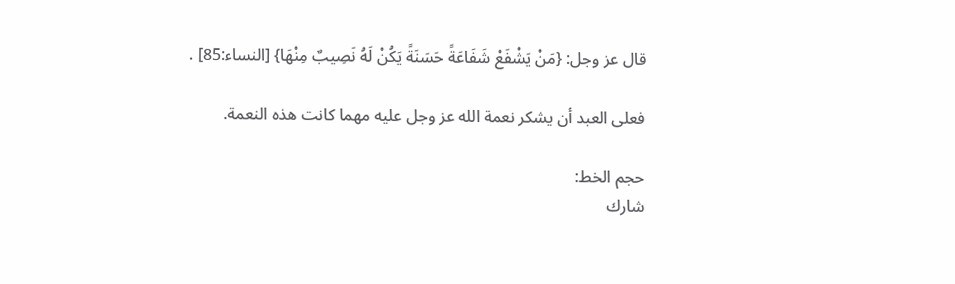قال عز وجل: {مَنْ يَشْفَعْ شَفَاعَةً حَسَنَةً يَكُنْ لَهُ نَصِيبٌ مِنْهَا} [النساء:85] .

فعلى العبد أن يشكر نعمة الله عز وجل عليه مهما كانت هذه النعمة.

حجم الخط:
شارك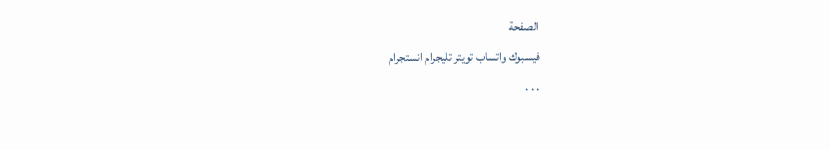الصفحة
فيسبوك واتساب تويتر تليجرام انستجرام
. . .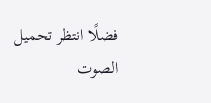فضلًا انتظر تحميل الصوت